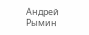Андрей Рымин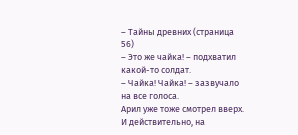– Тайны древних (страница 56)
– Это же чайка! – подхватил какой-то солдат.
– Чайка! Чайка! – зазвучало на все голоса.
Арил уже тоже смотрел вверх. И действительно, на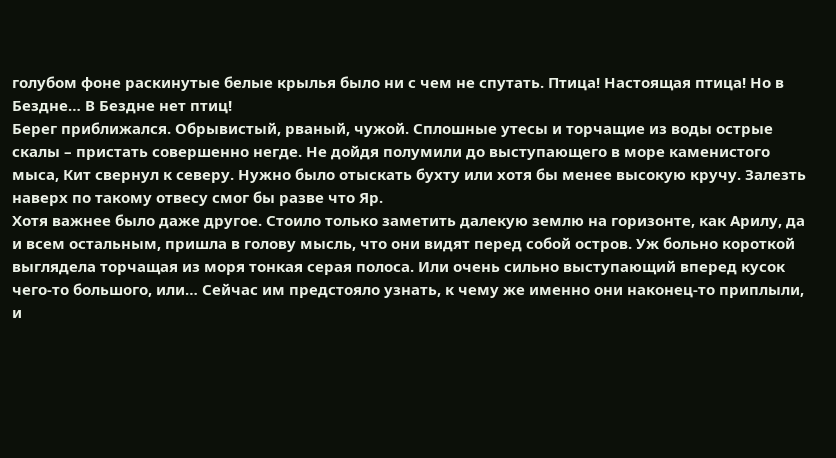голубом фоне раскинутые белые крылья было ни с чем не спутать. Птица! Настоящая птица! Но в Бездне… В Бездне нет птиц!
Берег приближался. Обрывистый, рваный, чужой. Сплошные утесы и торчащие из воды острые скалы – пристать совершенно негде. Не дойдя полумили до выступающего в море каменистого мыса, Кит свернул к северу. Нужно было отыскать бухту или хотя бы менее высокую кручу. Залезть наверх по такому отвесу смог бы разве что Яр.
Хотя важнее было даже другое. Стоило только заметить далекую землю на горизонте, как Арилу, да и всем остальным, пришла в голову мысль, что они видят перед собой остров. Уж больно короткой выглядела торчащая из моря тонкая серая полоса. Или очень сильно выступающий вперед кусок чего-то большого, или… Сейчас им предстояло узнать, к чему же именно они наконец-то приплыли, и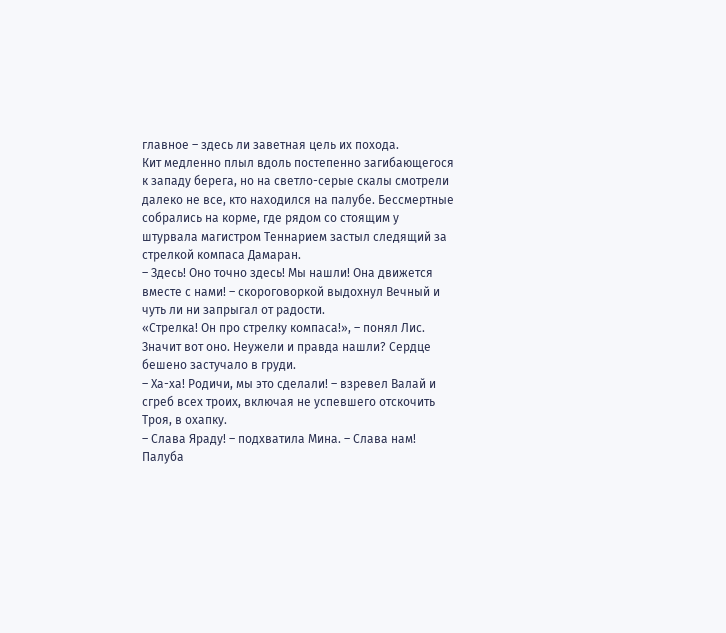главное – здесь ли заветная цель их похода.
Кит медленно плыл вдоль постепенно загибающегося к западу берега, но на светло-серые скалы смотрели далеко не все, кто находился на палубе. Бессмертные собрались на корме, где рядом со стоящим у штурвала магистром Теннарием застыл следящий за стрелкой компаса Дамаран.
– Здесь! Оно точно здесь! Мы нашли! Она движется вместе с нами! – скороговоркой выдохнул Вечный и чуть ли ни запрыгал от радости.
«Стрелка! Он про стрелку компаса!», – понял Лис. Значит вот оно. Неужели и правда нашли? Сердце бешено застучало в груди.
– Ха-ха! Родичи, мы это сделали! – взревел Валай и сгреб всех троих, включая не успевшего отскочить Троя, в охапку.
– Слава Яраду! – подхватила Мина. – Слава нам!
Палуба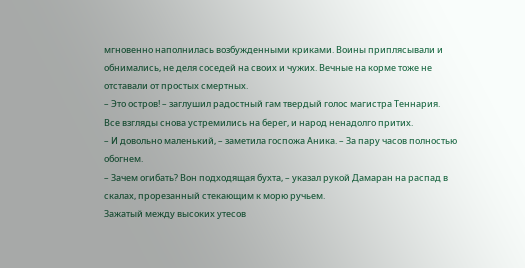мгновенно наполнилась возбужденными криками. Воины приплясывали и обнимались, не деля соседей на своих и чужих. Вечные на корме тоже не отставали от простых смертных.
– Это остров! – заглушил радостный гам твердый голос магистра Теннария.
Все взгляды снова устремились на берег, и народ ненадолго притих.
– И довольно маленький, – заметила госпожа Аника. – За пару часов полностью обогнем.
– Зачем огибать? Вон подходящая бухта, – указал рукой Дамаран на распад в скалах, прорезанный стекающим к морю ручьем.
Зажатый между высоких утесов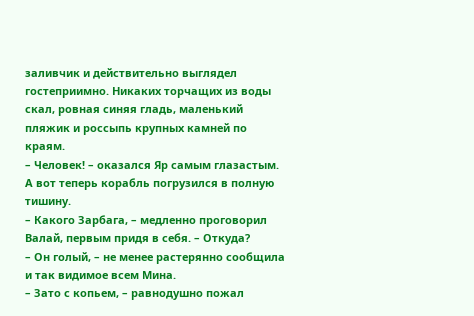заливчик и действительно выглядел гостеприимно. Никаких торчащих из воды скал, ровная синяя гладь, маленький пляжик и россыпь крупных камней по краям.
– Человек! – оказался Яр самым глазастым.
А вот теперь корабль погрузился в полную тишину.
– Какого Зарбага, – медленно проговорил Валай, первым придя в себя. – Откуда?
– Он голый, – не менее растерянно сообщила и так видимое всем Мина.
– Зато с копьем, – равнодушно пожал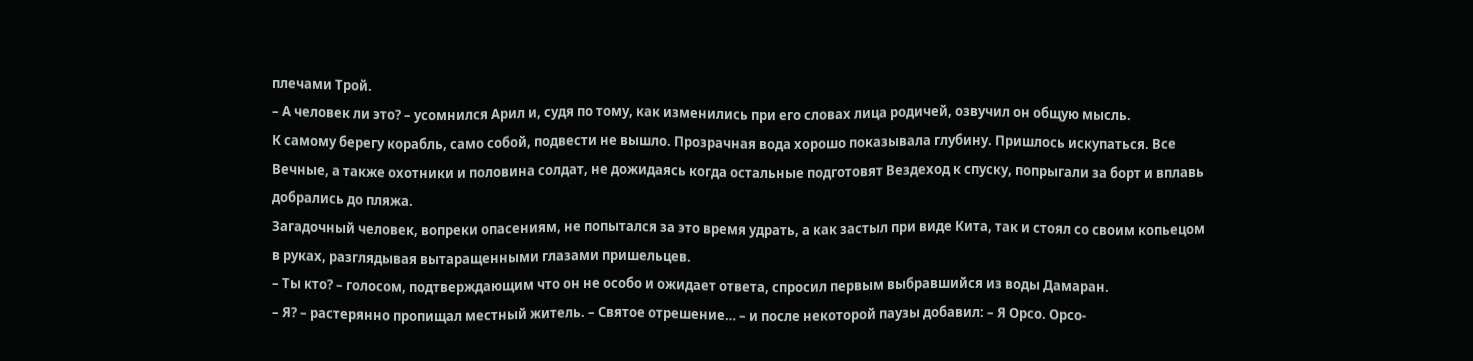плечами Трой.
– А человек ли это? – усомнился Арил и, судя по тому, как изменились при его словах лица родичей, озвучил он общую мысль.
К самому берегу корабль, само собой, подвести не вышло. Прозрачная вода хорошо показывала глубину. Пришлось искупаться. Все Вечные, а также охотники и половина солдат, не дожидаясь когда остальные подготовят Вездеход к спуску, попрыгали за борт и вплавь добрались до пляжа.
Загадочный человек, вопреки опасениям, не попытался за это время удрать, а как застыл при виде Кита, так и стоял со своим копьецом в руках, разглядывая вытаращенными глазами пришельцев.
– Ты кто? – голосом, подтверждающим что он не особо и ожидает ответа, спросил первым выбравшийся из воды Дамаран.
– Я? – растерянно пропищал местный житель. – Святое отрешение… – и после некоторой паузы добавил: – Я Орсо. Орсо-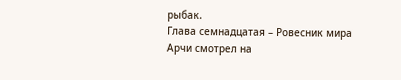рыбак.
Глава семнадцатая – Ровесник мира
Арчи смотрел на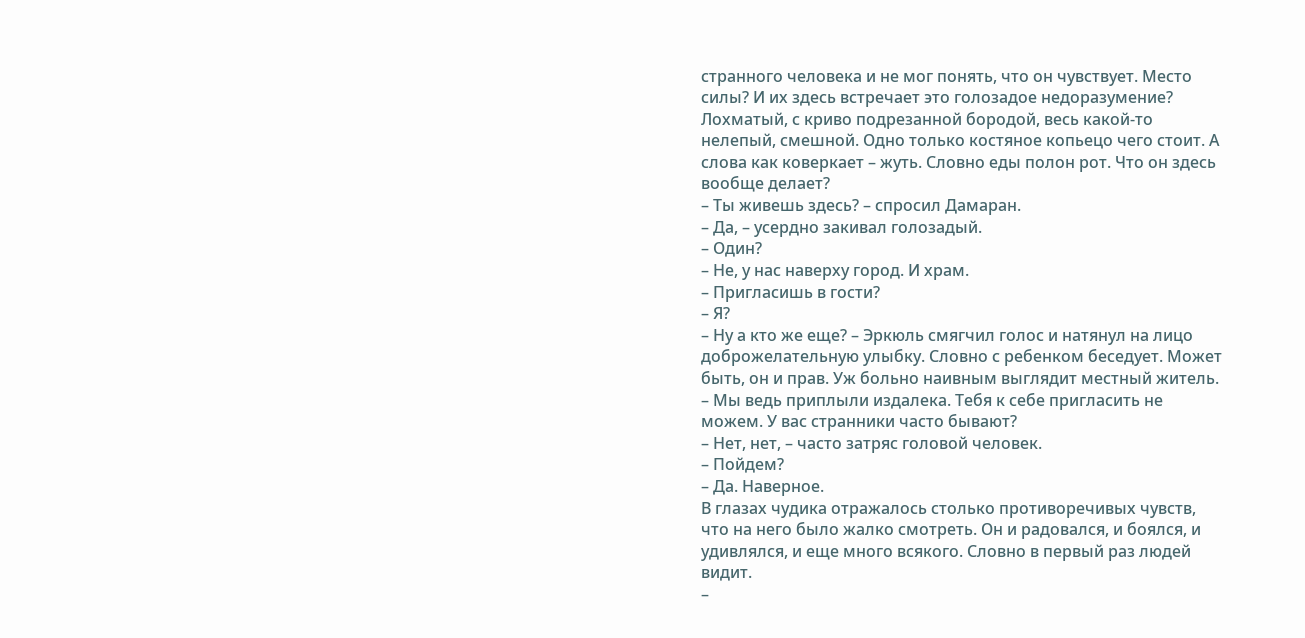странного человека и не мог понять, что он чувствует. Место силы? И их здесь встречает это голозадое недоразумение? Лохматый, с криво подрезанной бородой, весь какой-то нелепый, смешной. Одно только костяное копьецо чего стоит. А слова как коверкает – жуть. Словно еды полон рот. Что он здесь вообще делает?
– Ты живешь здесь? – спросил Дамаран.
– Да, – усердно закивал голозадый.
– Один?
– Не, у нас наверху город. И храм.
– Пригласишь в гости?
– Я?
– Ну а кто же еще? – Эркюль смягчил голос и натянул на лицо доброжелательную улыбку. Словно с ребенком беседует. Может быть, он и прав. Уж больно наивным выглядит местный житель. – Мы ведь приплыли издалека. Тебя к себе пригласить не можем. У вас странники часто бывают?
– Нет, нет, – часто затряс головой человек.
– Пойдем?
– Да. Наверное.
В глазах чудика отражалось столько противоречивых чувств, что на него было жалко смотреть. Он и радовался, и боялся, и удивлялся, и еще много всякого. Словно в первый раз людей видит.
–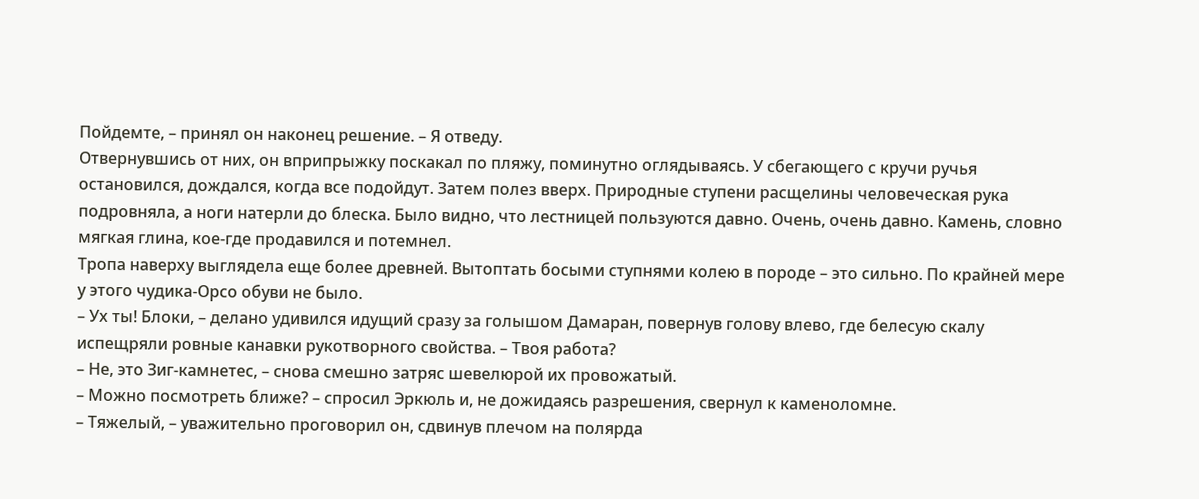Пойдемте, – принял он наконец решение. – Я отведу.
Отвернувшись от них, он вприпрыжку поскакал по пляжу, поминутно оглядываясь. У сбегающего с кручи ручья остановился, дождался, когда все подойдут. Затем полез вверх. Природные ступени расщелины человеческая рука подровняла, а ноги натерли до блеска. Было видно, что лестницей пользуются давно. Очень, очень давно. Камень, словно мягкая глина, кое-где продавился и потемнел.
Тропа наверху выглядела еще более древней. Вытоптать босыми ступнями колею в породе – это сильно. По крайней мере у этого чудика-Орсо обуви не было.
– Ух ты! Блоки, – делано удивился идущий сразу за голышом Дамаран, повернув голову влево, где белесую скалу испещряли ровные канавки рукотворного свойства. – Твоя работа?
– Не, это Зиг-камнетес, – снова смешно затряс шевелюрой их провожатый.
– Можно посмотреть ближе? – спросил Эркюль и, не дожидаясь разрешения, свернул к каменоломне.
– Тяжелый, – уважительно проговорил он, сдвинув плечом на полярда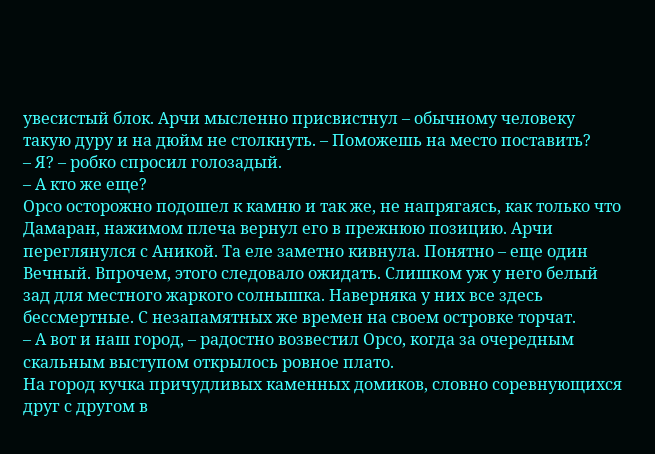увесистый блок. Арчи мысленно присвистнул – обычному человеку такую дуру и на дюйм не столкнуть. – Поможешь на место поставить?
– Я? – робко спросил голозадый.
– А кто же еще?
Орсо осторожно подошел к камню и так же, не напрягаясь, как только что Дамаран, нажимом плеча вернул его в прежнюю позицию. Арчи переглянулся с Аникой. Та еле заметно кивнула. Понятно – еще один Вечный. Впрочем, этого следовало ожидать. Слишком уж у него белый зад для местного жаркого солнышка. Наверняка у них все здесь бессмертные. С незапамятных же времен на своем островке торчат.
– А вот и наш город, – радостно возвестил Орсо, когда за очередным скальным выступом открылось ровное плато.
На город кучка причудливых каменных домиков, словно соревнующихся друг с другом в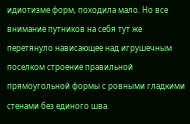идиотизме форм, походила мало. Но все внимание путников на себя тут же перетянуло нависающее над игрушечным поселком строение правильной прямоугольной формы с ровными гладкими стенами без единого шва.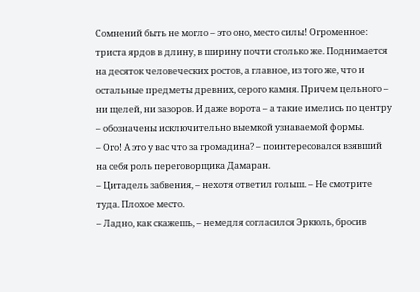Сомнений быть не могло – это оно, место силы! Огроменное: триста ярдов в длину, в ширину почти столько же. Поднимается на десяток человеческих ростов, а главное, из того же, что и остальные предметы древних, серого камня. Причем цельного – ни щелей, ни зазоров. И даже ворота – а такие имелись по центру – обозначены исключительно выемкой узнаваемой формы.
– Ого! А это у вас что за громадина? – поинтересовался взявший на себя роль переговорщика Дамаран.
– Цитадель забвения, – нехотя ответил голыш. – Не смотрите туда. Плохое место.
– Ладно, как скажешь, – немедля согласился Эркюль, бросив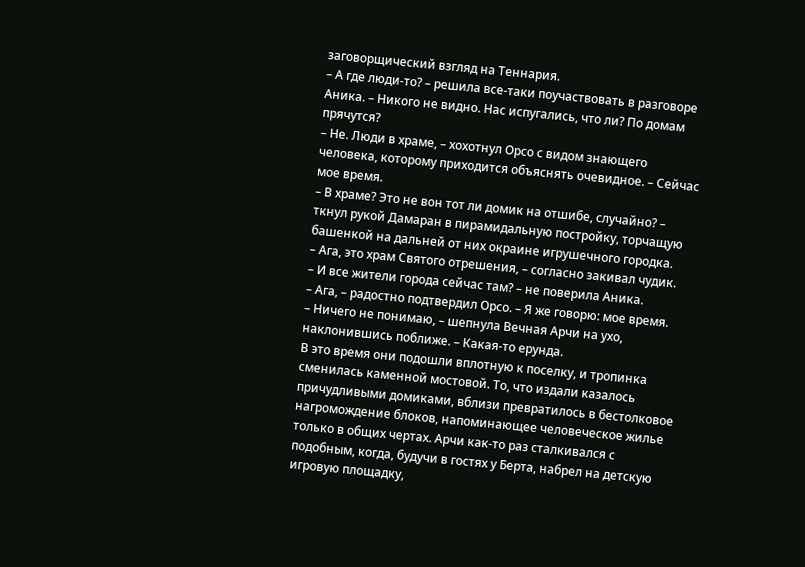заговорщический взгляд на Теннария.
– А где люди-то? – решила все-таки поучаствовать в разговоре Аника. – Никого не видно. Нас испугались, что ли? По домам прячутся?
– Не. Люди в храме, – хохотнул Орсо с видом знающего человека, которому приходится объяснять очевидное. – Сейчас мое время.
– В храме? Это не вон тот ли домик на отшибе, случайно? – ткнул рукой Дамаран в пирамидальную постройку, торчащую башенкой на дальней от них окраине игрушечного городка.
– Ага, это храм Святого отрешения, – согласно закивал чудик.
– И все жители города сейчас там? – не поверила Аника.
– Ага, – радостно подтвердил Орсо. – Я же говорю: мое время.
– Ничего не понимаю, – шепнула Вечная Арчи на ухо, наклонившись поближе. – Какая-то ерунда.
В это время они подошли вплотную к поселку, и тропинка сменилась каменной мостовой. То, что издали казалось причудливыми домиками, вблизи превратилось в бестолковое нагромождение блоков, напоминающее человеческое жилье только в общих чертах. Арчи как-то раз сталкивался с подобным, когда, будучи в гостях у Берта, набрел на детскую игровую площадку,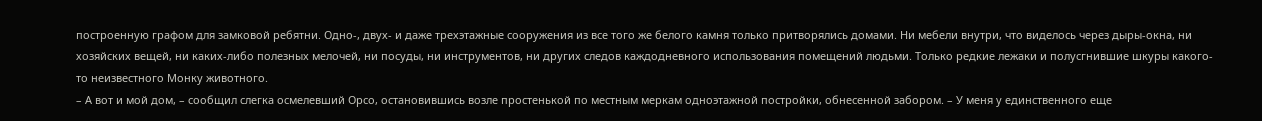построенную графом для замковой ребятни. Одно-, двух- и даже трехэтажные сооружения из все того же белого камня только притворялись домами. Ни мебели внутри, что виделось через дыры-окна, ни хозяйских вещей, ни каких-либо полезных мелочей, ни посуды, ни инструментов, ни других следов каждодневного использования помещений людьми. Только редкие лежаки и полусгнившие шкуры какого-то неизвестного Монку животного.
– А вот и мой дом, – сообщил слегка осмелевший Орсо, остановившись возле простенькой по местным меркам одноэтажной постройки, обнесенной забором. – У меня у единственного еще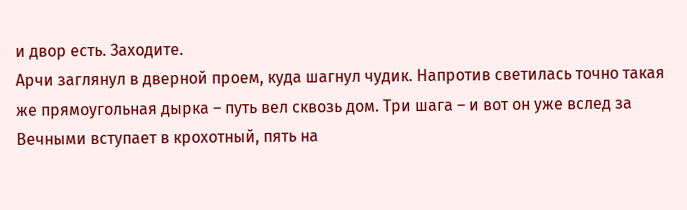и двор есть. Заходите.
Арчи заглянул в дверной проем, куда шагнул чудик. Напротив светилась точно такая же прямоугольная дырка – путь вел сквозь дом. Три шага – и вот он уже вслед за Вечными вступает в крохотный, пять на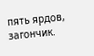пять ярдов, загончик.